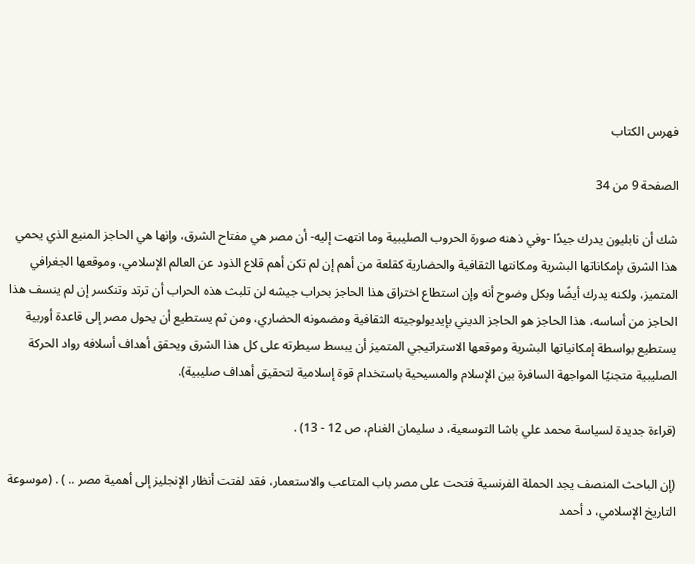فهرس الكتاب

الصفحة 9 من 34

شك أن نابليون يدرك جيدًا -وفي ذهنه صورة الحروب الصليبية وما انتهت إليه- أن مصر هي مفتاح الشرق، وإنها هي الحاجز المنيع الذي يحمي هذا الشرق بإمكاناتها البشرية ومكانتها الثقافية والحضارية كقلعة من أهم إن لم تكن أهم قلاع الذود عن العالم الإسلامي، وموقعها الجغرافي المتميز، ولكنه يدرك أيضًا وبكل وضوح أنه وإن استطاع اختراق هذا الحاجز بحراب جيشه لن تلبث هذه الحراب أن ترتد وتنكسر إن لم ينسف هذا الحاجز من أساسه، هذا الحاجز هو الحاجز الديني بإيديولوجيته الثقافية ومضمونه الحضاري، ومن ثم يستطيع أن يحول مصر إلى قاعدة أوربية يستطيع بواسطة إمكانياتها البشرية وموقعها الاستراتيجي المتميز أن يبسط سيطرته على كل هذا الشرق ويحقق أهداف أسلافه رواد الحركة الصليبية متجنيًا المواجهة السافرة بين الإسلام والمسيحية باستخدام قوة إسلامية لتحقيق أهداف صليبية).

(قراءة جديدة لسياسة محمد علي باشا التوسعية، د سليمان الغنام، ص 12 - 13) .

(إن الباحث المنصف يجد الحملة الفرنسية فتحت على مصر باب المتاعب والاستعمار، فقد لفتت أنظار الإنجليز إلى أهمية مصر .. ) . (موسوعة التاريخ الإسلامي، د أحمد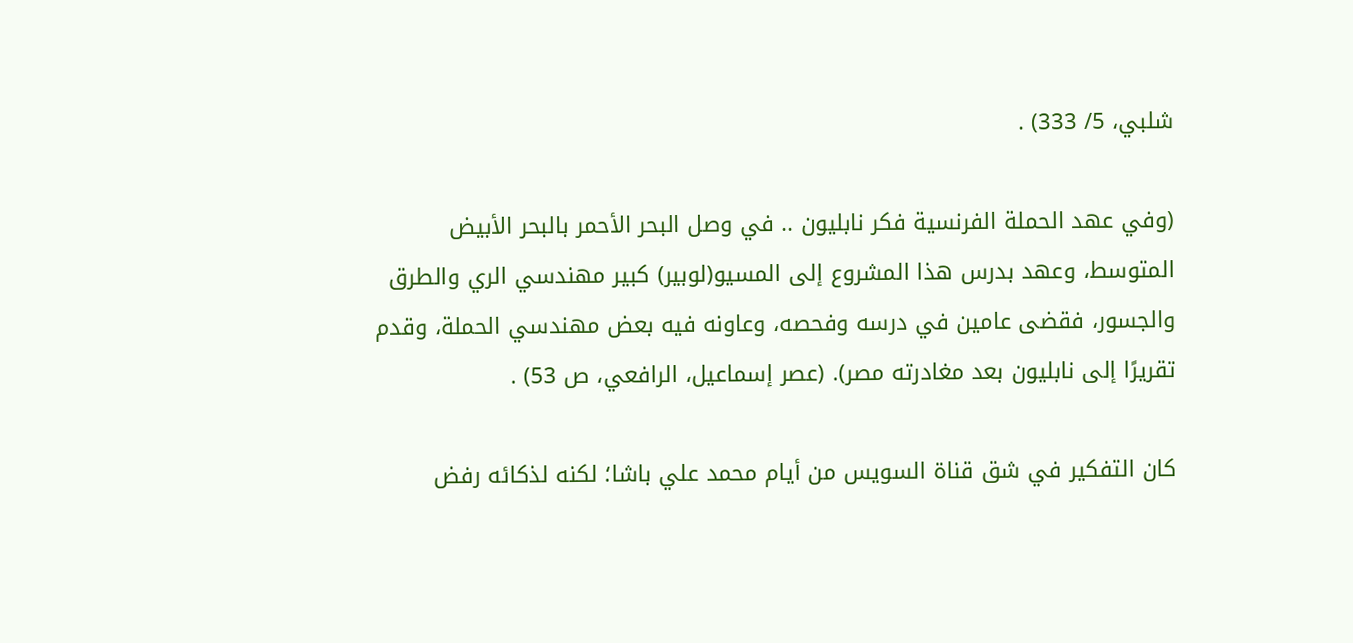شلبي، 5/ 333) .

(وفي عهد الحملة الفرنسية فكر نابليون .. في وصل البحر الأحمر بالبحر الأبيض المتوسط، وعهد بدرس هذا المشروع إلى المسيو(لوبير) كبير مهندسي الري والطرق والجسور، فقضى عامين في درسه وفحصه، وعاونه فيه بعض مهندسي الحملة، وقدم تقريرًا إلى نابليون بعد مغادرته مصر). (عصر إسماعيل، الرافعي، ص 53) .

كان التفكير في شق قناة السويس من أيام محمد علي باشا؛ لكنه لذكائه رفض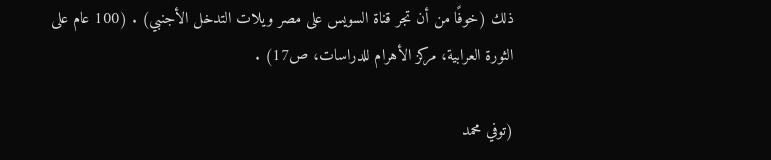ذلك (خوفًا من أن تجر قناة السويس على مصر ويلات التدخل الأجنبي) . (100 عام على الثورة العرابية، مركز الأهرام للدراسات، ص17) .

(توفي محمد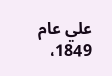علي عام 1849،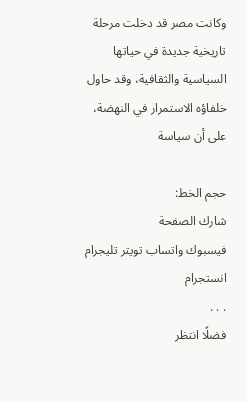وكانت مصر قد دخلت مرحلة تاريخية جديدة في حياتها السياسية والثقافية، وقد حاول خلفاؤه الاستمرار في النهضة، على أن سياسة

حجم الخط:
شارك الصفحة
فيسبوك واتساب تويتر تليجرام انستجرام
. . .
فضلًا انتظر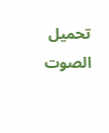تحميل الصوت